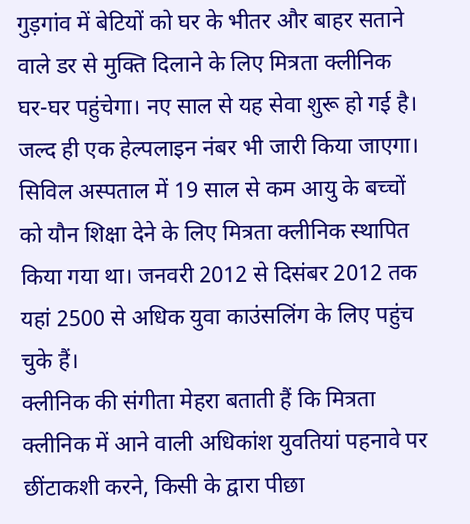गुड़गांव में बेटियों को घर के भीतर और बाहर सताने वाले डर से मुक्ति दिलाने के लिए मित्रता क्लीनिक घर-घर पहुंचेगा। नए साल से यह सेवा शुरू हो गई है। जल्द ही एक हेल्पलाइन नंबर भी जारी किया जाएगा।
सिविल अस्पताल में 19 साल से कम आयु के बच्चों को यौन शिक्षा देने के लिए मित्रता क्लीनिक स्थापित किया गया था। जनवरी 2012 से दिसंबर 2012 तक यहां 2500 से अधिक युवा काउंसलिंग के लिए पहुंच चुके हैं।
क्लीनिक की संगीता मेहरा बताती हैं कि मित्रता क्लीनिक में आने वाली अधिकांश युवतियां पहनावे पर छींटाकशी करने, किसी के द्वारा पीछा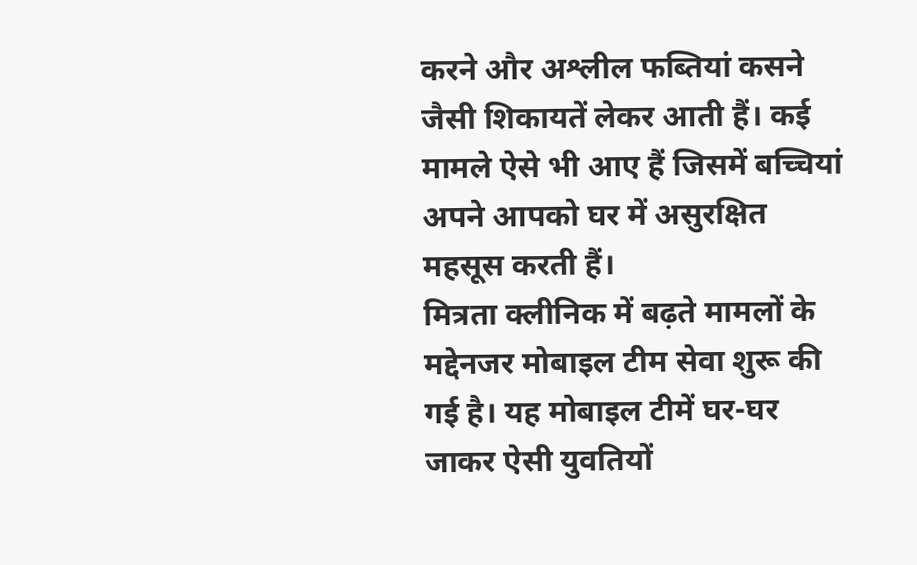करने और अश्लील फब्तियां कसने जैसी शिकायतें लेकर आती हैं। कई मामले ऐसे भी आए हैं जिसमें बच्चियां अपने आपको घर में असुरक्षित महसूस करती हैं।
मित्रता क्लीनिक में बढ़ते मामलों के मद्देनजर मोबाइल टीम सेवा शुरू की गई है। यह मोबाइल टीमें घर-घर जाकर ऐसी युवतियों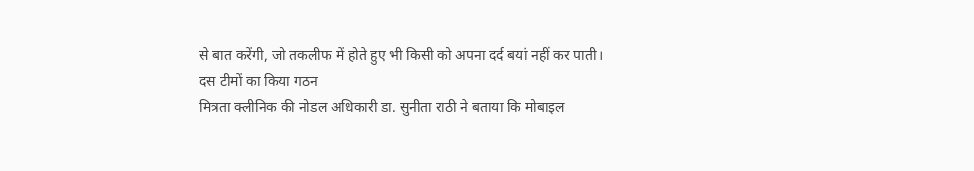से बात करेंगी, जो तकलीफ में होते हुए भी किसी को अपना दर्द बयां नहीं कर पाती।
दस टीमों का किया गठन
मित्रता क्लीनिक की नोडल अधिकारी डा. सुनीता राठी ने बताया कि मोबाइल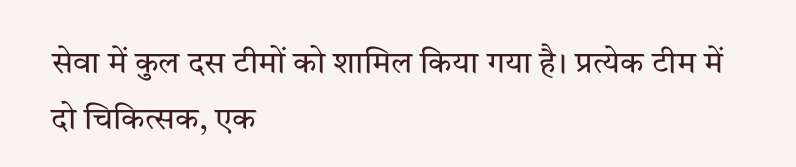सेवा में कुल दस टीमों को शामिल किया गया है। प्रत्येक टीम में दो चिकित्सक, एक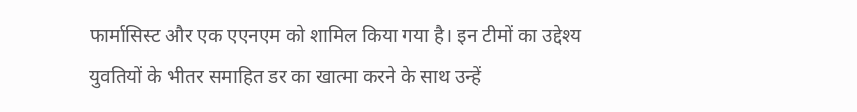फार्मासिस्ट और एक एएनएम को शामिल किया गया है। इन टीमों का उद्देश्य युवतियों के भीतर समाहित डर का खात्मा करने के साथ उन्हें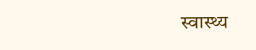स्वास्थ्य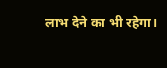लाभ देने का भी रहेगा।